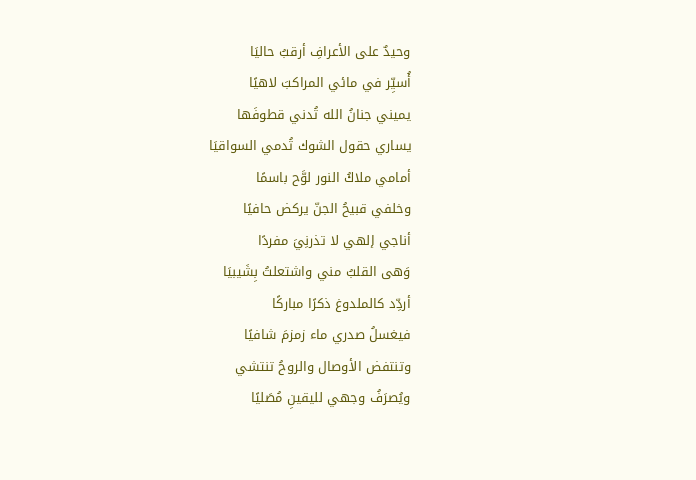وحيدٌ على الأعرافِ أرقبُ حاليَا
أُسيِّر في مائي المراكبَ لاهيًا
يميني جنانُ الله تُدني قطوفَها
يساري حقول الشوك تُدمي السواقيَا
أمامي ملاكُ النور لوَّح باسمًا
وخلفي قبيحُ الجنّ يركض حافيًا
أناجي إلهي لا تذرنِيَ مفردًا
وَهى القلبُ مني واشتعلتُ بِشَيبيَا
أردِّد كالملدوغ ذكرًا مباركًا
فيغسلُ صدري ماء زمزمَ شافيًا
وتنتفض الأوصال والروحُ تنتشي
ويُصرَفُ وجهي لليقينِ مُصَليًا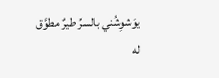يوَشوِشُني بالسرِّ طيرٌ مطوَّق
له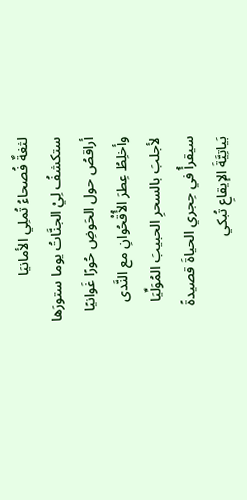لثغةٌ فُصحاءُ تُملِي الأمانيَا
ستكشفُ لِيْ الجنَّاتُ يوما ستورَها
أراقصُ حول الحَوضِ حُورًا غَوانيًا
وأخلِطُ عِطرَ الأُقْحُوانِ مع النَّدى
لأجلبَ بالسحرِ الحبيبَ المُوَلِّيَا
سيقرأُ في حِجري الحياةَ قصيدةً
بَياتِيَّةَ الإيقاعِ تُبكي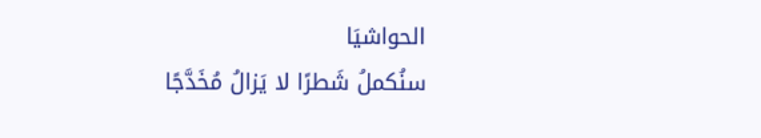الحواشيَا
سنُكملُ شَطرًا لا يَزالُ مُخَدَّجًا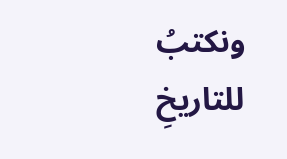ونكتبُ للتاريخِ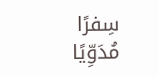سِفرًا مُدَوِّيًا